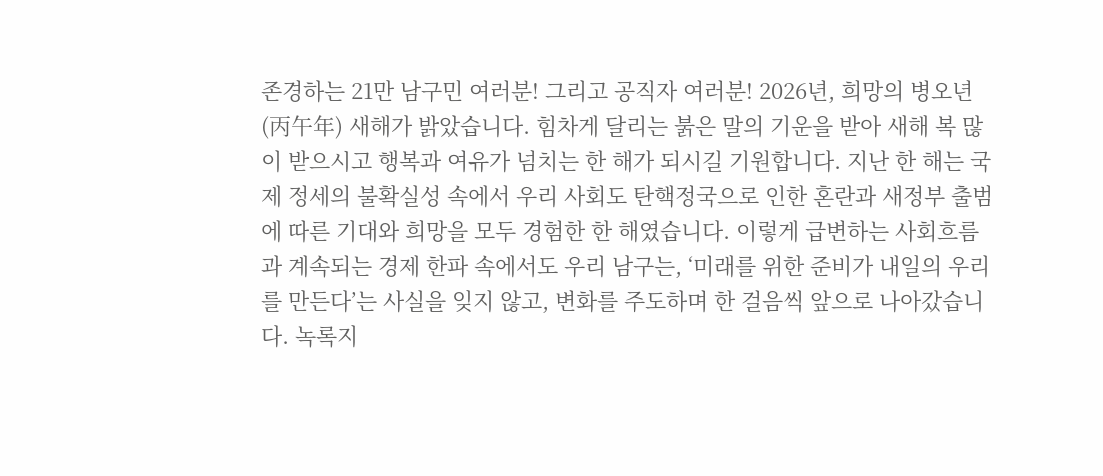존경하는 21만 남구민 여러분! 그리고 공직자 여러분! 2026년, 희망의 병오년(丙午年) 새해가 밝았습니다. 힘차게 달리는 붉은 말의 기운을 받아 새해 복 많이 받으시고 행복과 여유가 넘치는 한 해가 되시길 기원합니다. 지난 한 해는 국제 정세의 불확실성 속에서 우리 사회도 탄핵정국으로 인한 혼란과 새정부 출범에 따른 기대와 희망을 모두 경험한 한 해였습니다. 이렇게 급변하는 사회흐름과 계속되는 경제 한파 속에서도 우리 남구는, ‘미래를 위한 준비가 내일의 우리를 만든다’는 사실을 잊지 않고, 변화를 주도하며 한 걸음씩 앞으로 나아갔습니다. 녹록지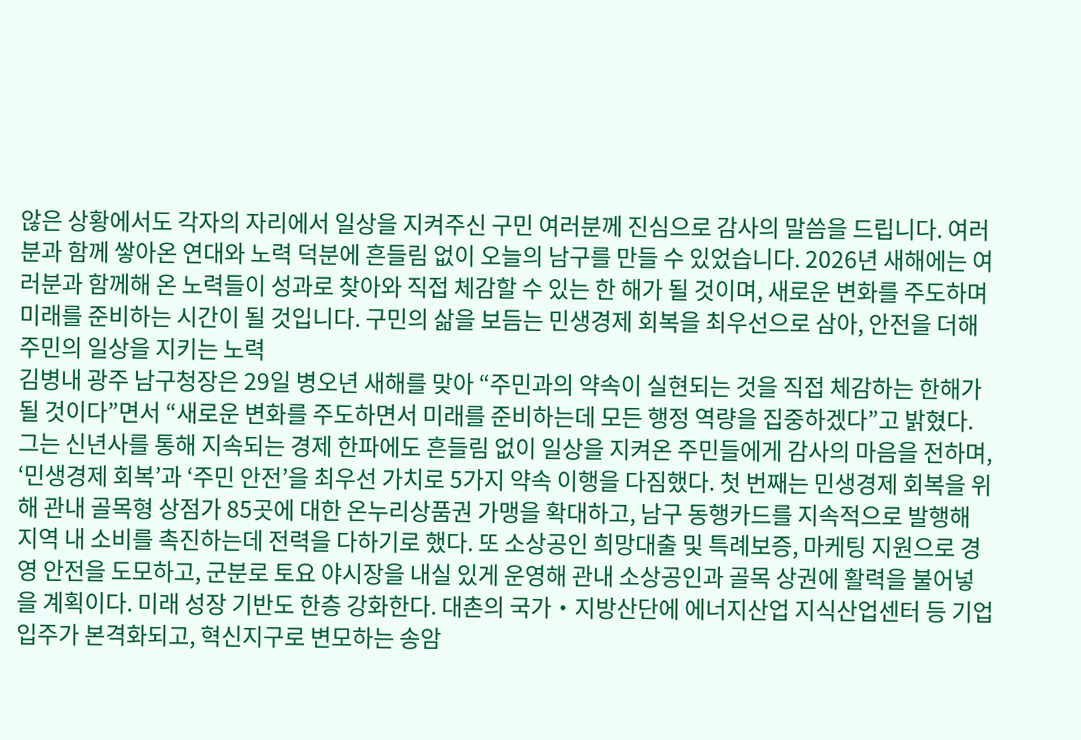않은 상황에서도 각자의 자리에서 일상을 지켜주신 구민 여러분께 진심으로 감사의 말씀을 드립니다. 여러분과 함께 쌓아온 연대와 노력 덕분에 흔들림 없이 오늘의 남구를 만들 수 있었습니다. 2026년 새해에는 여러분과 함께해 온 노력들이 성과로 찾아와 직접 체감할 수 있는 한 해가 될 것이며, 새로운 변화를 주도하며 미래를 준비하는 시간이 될 것입니다. 구민의 삶을 보듬는 민생경제 회복을 최우선으로 삼아, 안전을 더해 주민의 일상을 지키는 노력
김병내 광주 남구청장은 29일 병오년 새해를 맞아 “주민과의 약속이 실현되는 것을 직접 체감하는 한해가 될 것이다”면서 “새로운 변화를 주도하면서 미래를 준비하는데 모든 행정 역량을 집중하겠다”고 밝혔다. 그는 신년사를 통해 지속되는 경제 한파에도 흔들림 없이 일상을 지켜온 주민들에게 감사의 마음을 전하며, ‘민생경제 회복’과 ‘주민 안전’을 최우선 가치로 5가지 약속 이행을 다짐했다. 첫 번째는 민생경제 회복을 위해 관내 골목형 상점가 85곳에 대한 온누리상품권 가맹을 확대하고, 남구 동행카드를 지속적으로 발행해 지역 내 소비를 촉진하는데 전력을 다하기로 했다. 또 소상공인 희망대출 및 특례보증, 마케팅 지원으로 경영 안전을 도모하고, 군분로 토요 야시장을 내실 있게 운영해 관내 소상공인과 골목 상권에 활력을 불어넣을 계획이다. 미래 성장 기반도 한층 강화한다. 대촌의 국가‧지방산단에 에너지산업 지식산업센터 등 기업 입주가 본격화되고, 혁신지구로 변모하는 송암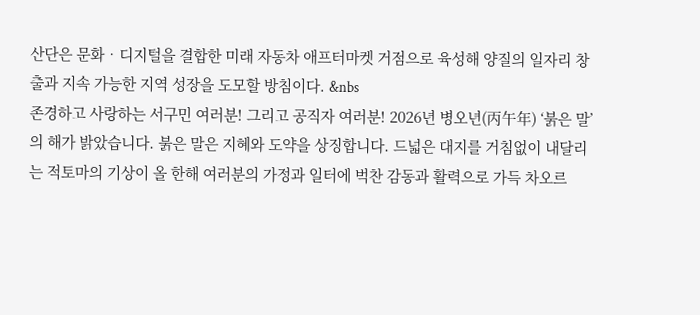산단은 문화‧디지털을 결합한 미래 자동차 애프터마켓 거점으로 육성해 양질의 일자리 창출과 지속 가능한 지역 성장을 도모할 방침이다. &nbs
존경하고 사랑하는 서구민 여러분! 그리고 공직자 여러분! 2026년 병오년(丙午年) ‘붉은 말’의 해가 밝았습니다. 붉은 말은 지혜와 도약을 상징합니다. 드넓은 대지를 거침없이 내달리는 적토마의 기상이 올 한해 여러분의 가정과 일터에 벅찬 감동과 활력으로 가득 차오르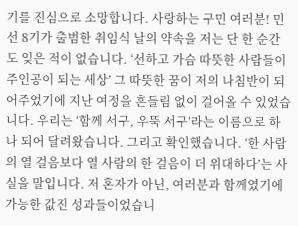기를 진심으로 소망합니다. 사랑하는 구민 여러분! 민선 8기가 출범한 취임식 날의 약속을 저는 단 한 순간도 잊은 적이 없습니다. ‘선하고 가슴 따뜻한 사람들이 주인공이 되는 세상’ 그 따뜻한 꿈이 저의 나침반이 되어주었기에 지난 여정을 흔들림 없이 걸어올 수 있었습니다. 우리는 ‘함께 서구, 우뚝 서구’라는 이름으로 하나 되어 달려왔습니다. 그리고 확인했습니다. ‘한 사람의 열 걸음보다 열 사람의 한 걸음이 더 위대하다’는 사실을 말입니다. 저 혼자가 아닌, 여러분과 함께였기에 가능한 값진 성과들이었습니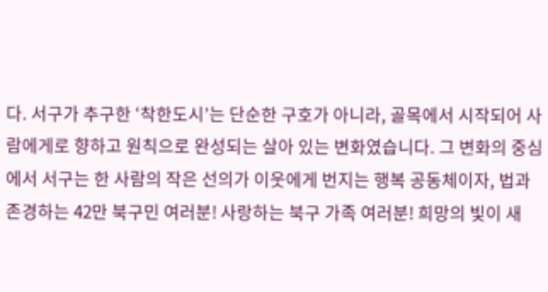다. 서구가 추구한 ‘착한도시’는 단순한 구호가 아니라, 골목에서 시작되어 사람에게로 향하고 원칙으로 완성되는 살아 있는 변화였습니다. 그 변화의 중심에서 서구는 한 사람의 작은 선의가 이웃에게 번지는 행복 공동체이자, 법과
존경하는 42만 북구민 여러분! 사랑하는 북구 가족 여러분! 희망의 빛이 새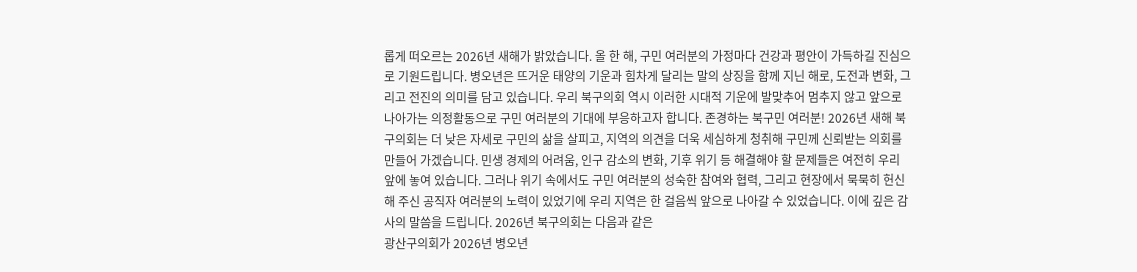롭게 떠오르는 2026년 새해가 밝았습니다. 올 한 해, 구민 여러분의 가정마다 건강과 평안이 가득하길 진심으로 기원드립니다. 병오년은 뜨거운 태양의 기운과 힘차게 달리는 말의 상징을 함께 지닌 해로, 도전과 변화, 그리고 전진의 의미를 담고 있습니다. 우리 북구의회 역시 이러한 시대적 기운에 발맞추어 멈추지 않고 앞으로 나아가는 의정활동으로 구민 여러분의 기대에 부응하고자 합니다. 존경하는 북구민 여러분! 2026년 새해 북구의회는 더 낮은 자세로 구민의 삶을 살피고, 지역의 의견을 더욱 세심하게 청취해 구민께 신뢰받는 의회를 만들어 가겠습니다. 민생 경제의 어려움, 인구 감소의 변화, 기후 위기 등 해결해야 할 문제들은 여전히 우리 앞에 놓여 있습니다. 그러나 위기 속에서도 구민 여러분의 성숙한 참여와 협력, 그리고 현장에서 묵묵히 헌신해 주신 공직자 여러분의 노력이 있었기에 우리 지역은 한 걸음씩 앞으로 나아갈 수 있었습니다. 이에 깊은 감사의 말씀을 드립니다. 2026년 북구의회는 다음과 같은
광산구의회가 2026년 병오년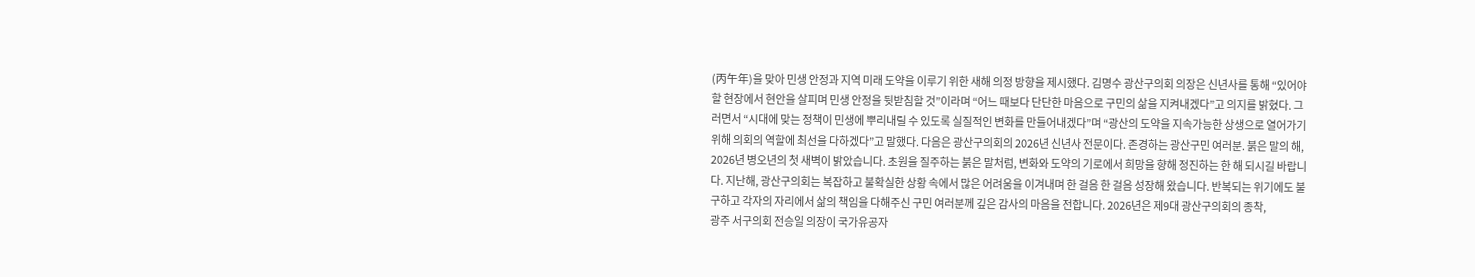(丙午年)을 맞아 민생 안정과 지역 미래 도약을 이루기 위한 새해 의정 방향을 제시했다. 김명수 광산구의회 의장은 신년사를 통해 “있어야 할 현장에서 현안을 살피며 민생 안정을 뒷받침할 것”이라며 “어느 때보다 단단한 마음으로 구민의 삶을 지켜내겠다”고 의지를 밝혔다. 그러면서 “시대에 맞는 정책이 민생에 뿌리내릴 수 있도록 실질적인 변화를 만들어내겠다”며 “광산의 도약을 지속가능한 상생으로 열어가기 위해 의회의 역할에 최선을 다하겠다”고 말했다. 다음은 광산구의회의 2026년 신년사 전문이다. 존경하는 광산구민 여러분. 붉은 말의 해, 2026년 병오년의 첫 새벽이 밝았습니다. 초원을 질주하는 붉은 말처럼, 변화와 도약의 기로에서 희망을 향해 정진하는 한 해 되시길 바랍니다. 지난해, 광산구의회는 복잡하고 불확실한 상황 속에서 많은 어려움을 이겨내며 한 걸음 한 걸음 성장해 왔습니다. 반복되는 위기에도 불구하고 각자의 자리에서 삶의 책임을 다해주신 구민 여러분께 깊은 감사의 마음을 전합니다. 2026년은 제9대 광산구의회의 종착,
광주 서구의회 전승일 의장이 국가유공자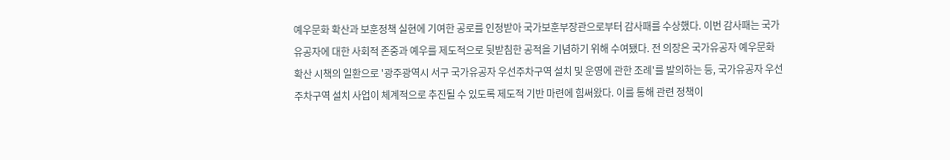예우문화 확산과 보훈정책 실현에 기여한 공로를 인정받아 국가보훈부장관으로부터 감사패를 수상했다. 이번 감사패는 국가유공자에 대한 사회적 존중과 예우를 제도적으로 뒷받침한 공적을 기념하기 위해 수여됐다. 전 의장은 국가유공자 예우문화 확산 시책의 일환으로 '광주광역시 서구 국가유공자 우선주차구역 설치 및 운영에 관한 조례'를 발의하는 등, 국가유공자 우선 주차구역 설치 사업이 체계적으로 추진될 수 있도록 제도적 기반 마련에 힘써왔다. 이를 통해 관련 정책이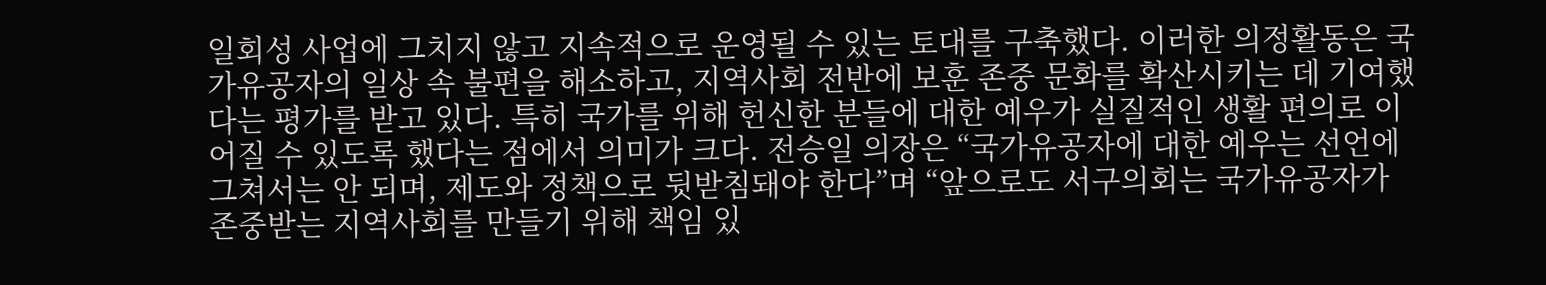일회성 사업에 그치지 않고 지속적으로 운영될 수 있는 토대를 구축했다. 이러한 의정활동은 국가유공자의 일상 속 불편을 해소하고, 지역사회 전반에 보훈 존중 문화를 확산시키는 데 기여했다는 평가를 받고 있다. 특히 국가를 위해 헌신한 분들에 대한 예우가 실질적인 생활 편의로 이어질 수 있도록 했다는 점에서 의미가 크다. 전승일 의장은 “국가유공자에 대한 예우는 선언에 그쳐서는 안 되며, 제도와 정책으로 뒷받침돼야 한다”며 “앞으로도 서구의회는 국가유공자가 존중받는 지역사회를 만들기 위해 책임 있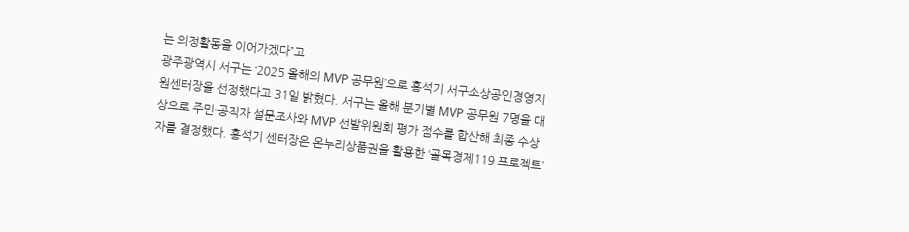는 의정활동을 이어가겠다”고
광주광역시 서구는 ‘2025 올해의 MVP 공무원’으로 홍석기 서구소상공인경영지원센터장을 선정했다고 31일 밝혔다. 서구는 올해 분기별 MVP 공무원 7명을 대상으로 주민·공직자 설문조사와 MVP 선발위원회 평가 점수를 합산해 최종 수상자를 결정했다. 홍석기 센터장은 온누리상품권을 활용한 ‘골목경제119 프로젝트’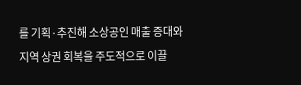를 기획·추진해 소상공인 매출 증대와 지역 상권 회복을 주도적으로 이끌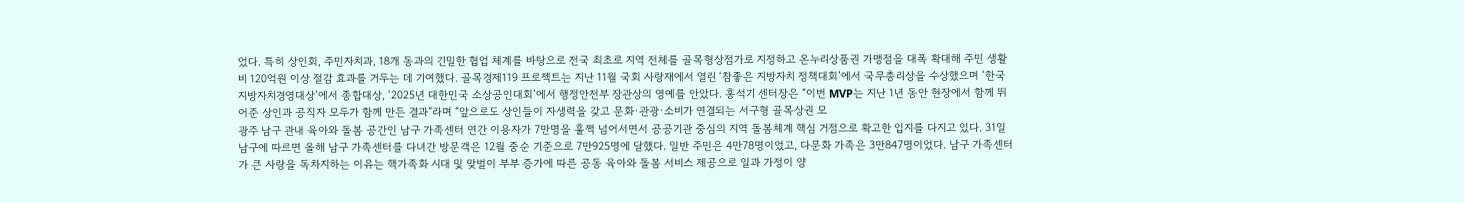었다. 특히 상인회, 주민자치과, 18개 동과의 긴밀한 협업 체계를 바탕으로 전국 최초로 지역 전체를 골목형상점가로 지정하고 온누리상품권 가맹점을 대폭 확대해 주민 생활비 120억원 이상 절감 효과를 거두는 데 기여했다. 골목경제119 프로젝트는 지난 11월 국회 사랑재에서 열린 ‘참좋은 지방자치 정책대회’에서 국무총리상을 수상했으며 ‘한국지방자치경영대상’에서 종합대상, ‘2025년 대한민국 소상공인대회’에서 행정안전부 장관상의 영예를 안았다. 홍석기 센터장은 “이번 MVP는 지난 1년 동안 현장에서 함께 뛰어준 상인과 공직자 모두가 함께 만든 결과”라며 “앞으로도 상인들이 자생력을 갖고 문화·관광·소비가 연결되는 서구형 골목상권 모
광주 남구 관내 육아와 돌봄 공간인 남구 가족센터 연간 이용자가 7만명을 훌쩍 넘어서면서 공공기관 중심의 지역 돌봄체계 핵심 거점으로 확고한 입지를 다지고 있다. 31일 남구에 따르면 올해 남구 가족센터를 다녀간 방문객은 12월 중순 기준으로 7만925명에 달했다. 일반 주민은 4만78명이었고, 다문화 가족은 3만847명이었다. 남구 가족센터가 큰 사랑을 독차지하는 이유는 핵가족화 시대 및 맞벌이 부부 증가에 따른 공동 육아와 돌봄 서비스 제공으로 일과 가정이 양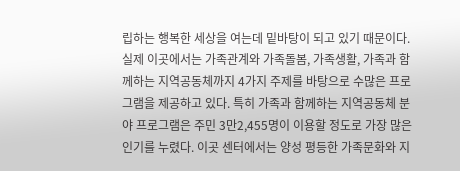립하는 행복한 세상을 여는데 밑바탕이 되고 있기 때문이다. 실제 이곳에서는 가족관계와 가족돌봄, 가족생활, 가족과 함께하는 지역공동체까지 4가지 주제를 바탕으로 수많은 프로그램을 제공하고 있다. 특히 가족과 함께하는 지역공동체 분야 프로그램은 주민 3만2,455명이 이용할 정도로 가장 많은 인기를 누렸다. 이곳 센터에서는 양성 평등한 가족문화와 지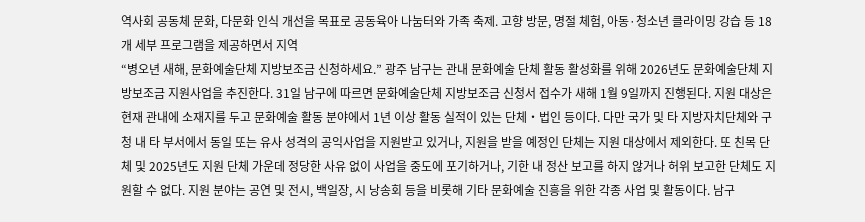역사회 공동체 문화, 다문화 인식 개선을 목표로 공동육아 나눔터와 가족 축제. 고향 방문, 명절 체험, 아동·청소년 클라이밍 강습 등 18개 세부 프로그램을 제공하면서 지역
“병오년 새해, 문화예술단체 지방보조금 신청하세요.” 광주 남구는 관내 문화예술 단체 활동 활성화를 위해 2026년도 문화예술단체 지방보조금 지원사업을 추진한다. 31일 남구에 따르면 문화예술단체 지방보조금 신청서 접수가 새해 1월 9일까지 진행된다. 지원 대상은 현재 관내에 소재지를 두고 문화예술 활동 분야에서 1년 이상 활동 실적이 있는 단체‧법인 등이다. 다만 국가 및 타 지방자치단체와 구청 내 타 부서에서 동일 또는 유사 성격의 공익사업을 지원받고 있거나, 지원을 받을 예정인 단체는 지원 대상에서 제외한다. 또 친목 단체 및 2025년도 지원 단체 가운데 정당한 사유 없이 사업을 중도에 포기하거나, 기한 내 정산 보고를 하지 않거나 허위 보고한 단체도 지원할 수 없다. 지원 분야는 공연 및 전시, 백일장, 시 낭송회 등을 비롯해 기타 문화예술 진흥을 위한 각종 사업 및 활동이다. 남구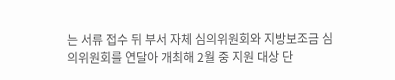는 서류 접수 뒤 부서 자체 심의위원회와 지방보조금 심의위원회를 연달아 개최해 2월 중 지원 대상 단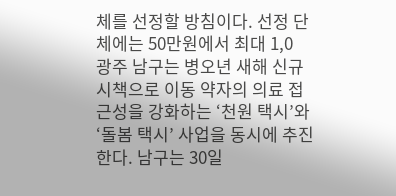체를 선정할 방침이다. 선정 단체에는 50만원에서 최대 1,0
광주 남구는 병오년 새해 신규 시책으로 이동 약자의 의료 접근성을 강화하는 ‘천원 택시’와 ‘돌봄 택시’ 사업을 동시에 추진한다. 남구는 30일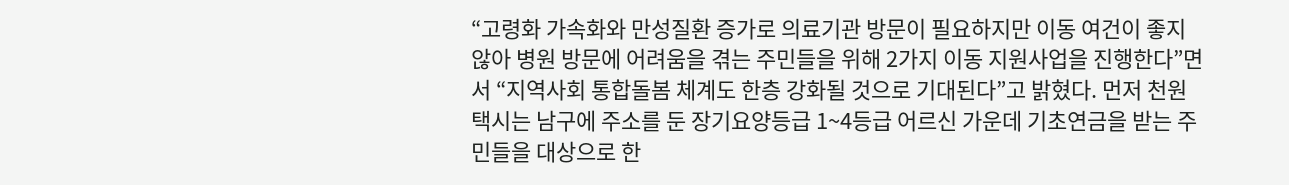“고령화 가속화와 만성질환 증가로 의료기관 방문이 필요하지만 이동 여건이 좋지 않아 병원 방문에 어려움을 겪는 주민들을 위해 2가지 이동 지원사업을 진행한다”면서 “지역사회 통합돌봄 체계도 한층 강화될 것으로 기대된다”고 밝혔다. 먼저 천원 택시는 남구에 주소를 둔 장기요양등급 1~4등급 어르신 가운데 기초연금을 받는 주민들을 대상으로 한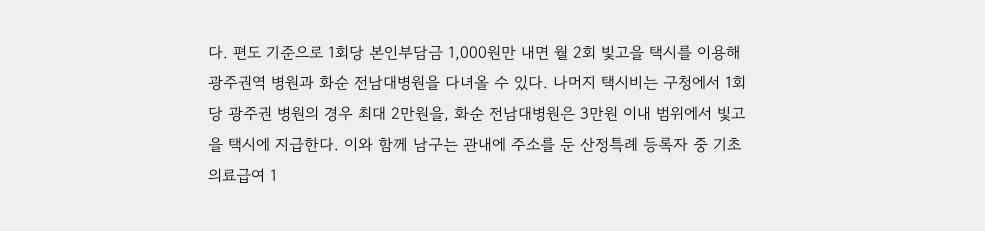다. 편도 기준으로 1회당 본인부담금 1,000원만 내면 월 2회 빛고을 택시를 이용해 광주권역 병원과 화순 전남대병원을 다녀올 수 있다. 나머지 택시비는 구청에서 1회당 광주권 병원의 경우 최대 2만원을, 화순 전남대병원은 3만원 이내 범위에서 빛고을 택시에 지급한다. 이와 함께 남구는 관내에 주소를 둔 산정특례 등록자 중 기초 의료급여 1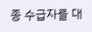종 수급자를 대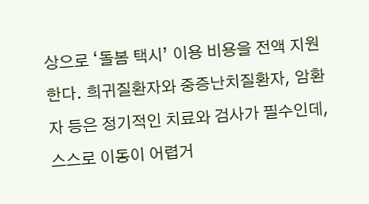상으로 ‘돌봄 택시’ 이용 비용을 전액 지원한다. 희귀질환자와 중증난치질환자, 암환자 등은 정기적인 치료와 검사가 필수인데, 스스로 이동이 어렵거